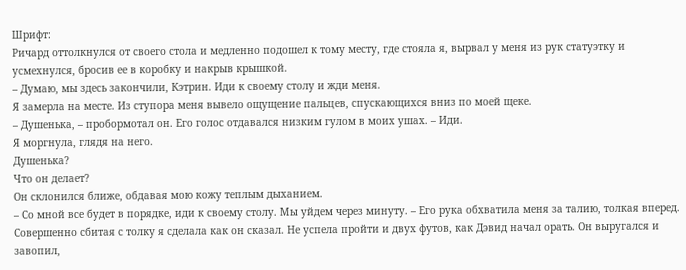Шрифт:
Ричард оттолкнулся от своего стола и медленно подошел к тому месту, где стояла я, вырвал у меня из рук статуэтку и усмехнулся, бросив ее в коробку и накрыв крышкой.
– Думаю, мы здесь закончили, Кэтрин. Иди к своему столу и жди меня.
Я замерла на месте. Из ступора меня вывело ощущение пальцев, спускающихся вниз по моей щеке.
– Душенька, – пробормотал он. Его голос отдавался низким гулом в моих ушах. – Иди.
Я моргнула, глядя на него.
Душенька?
Что он делает?
Он склонился ближе, обдавая мою кожу теплым дыханием.
– Со мной все будет в порядке, иди к своему столу. Мы уйдем через минуту. – Его рука обхватила меня за талию, толкая вперед.
Совершенно сбитая с толку я сделала как он сказал. Не успела пройти и двух футов, как Дэвид начал орать. Он выругался и завопил,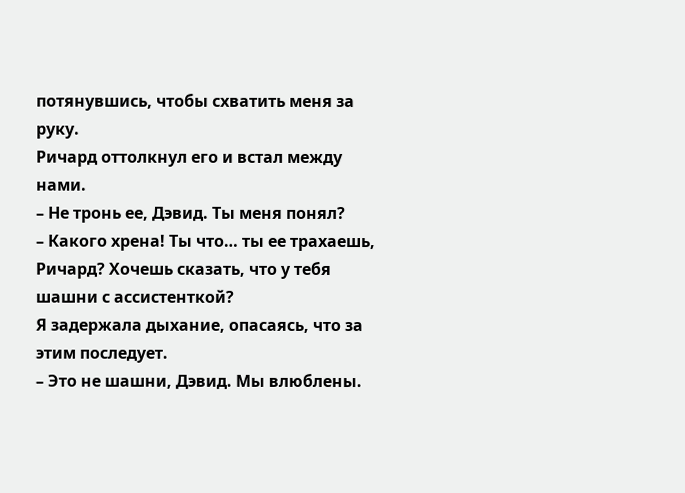потянувшись, чтобы схватить меня за руку.
Ричард оттолкнул его и встал между нами.
– Не тронь ее, Дэвид. Ты меня понял?
– Какого хрена! Ты что… ты ее трахаешь, Ричард? Хочешь сказать, что у тебя шашни с ассистенткой?
Я задержала дыхание, опасаясь, что за этим последует.
– Это не шашни, Дэвид. Мы влюблены.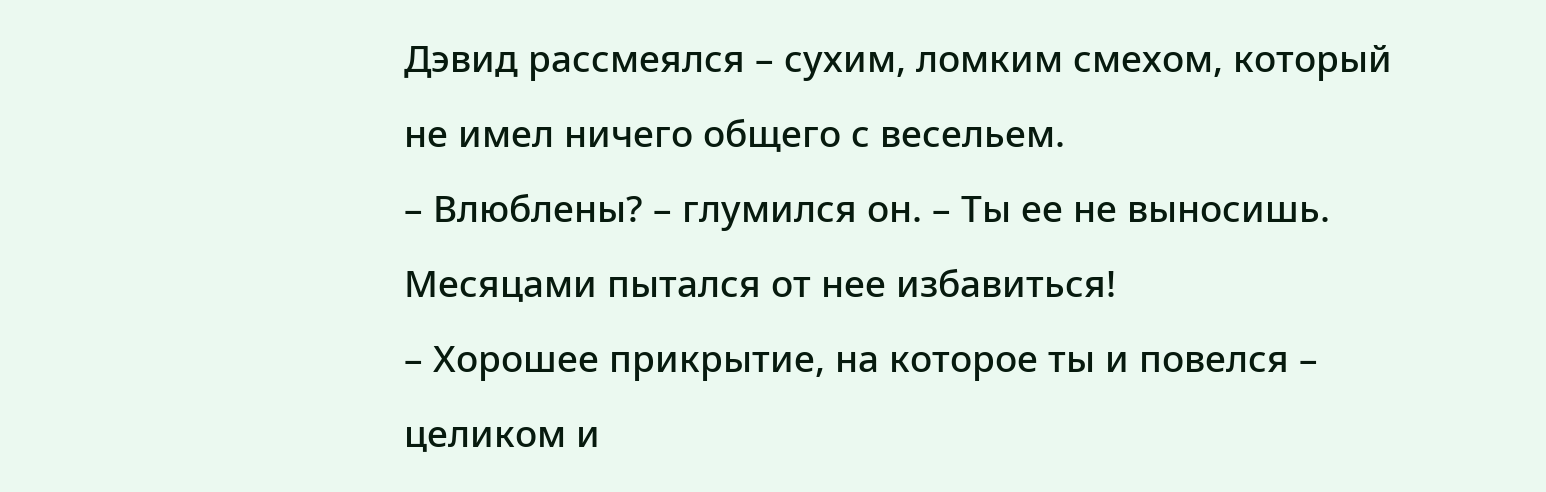Дэвид рассмеялся – сухим, ломким смехом, который не имел ничего общего с весельем.
– Влюблены? – глумился он. – Ты ее не выносишь. Месяцами пытался от нее избавиться!
– Хорошее прикрытие, на которое ты и повелся – целиком и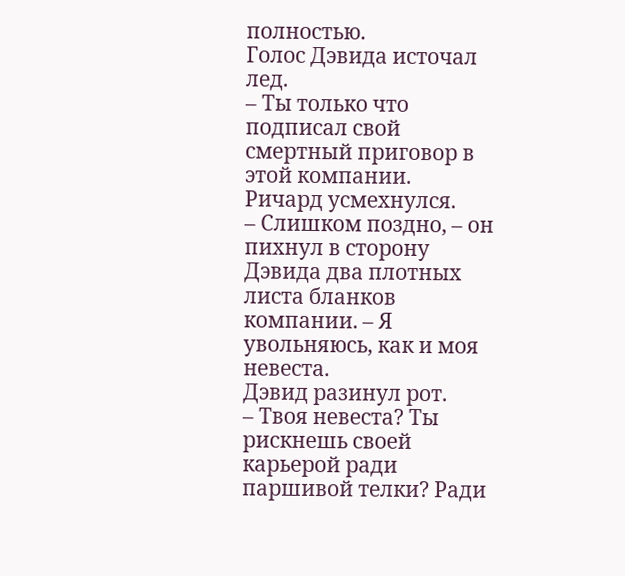полностью.
Голос Дэвида источал лед.
– Ты только что подписал свой смертный приговор в этой компании.
Ричард усмехнулся.
– Слишком поздно, – он пихнул в сторону Дэвида два плотных листа бланков компании. – Я увольняюсь, как и моя невеста.
Дэвид разинул рот.
– Твоя невеста? Ты рискнешь своей карьерой ради паршивой телки? Ради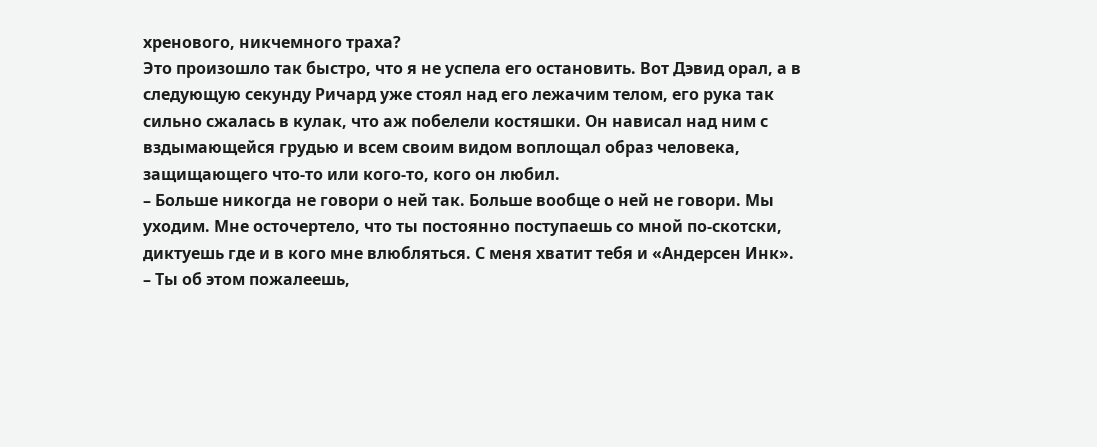хренового, никчемного траха?
Это произошло так быстро, что я не успела его остановить. Вот Дэвид орал, а в следующую секунду Ричард уже стоял над его лежачим телом, его рука так сильно сжалась в кулак, что аж побелели костяшки. Он нависал над ним с вздымающейся грудью и всем своим видом воплощал образ человека, защищающего что-то или кого-то, кого он любил.
– Больше никогда не говори о ней так. Больше вообще о ней не говори. Мы уходим. Мне осточертело, что ты постоянно поступаешь со мной по-скотски, диктуешь где и в кого мне влюбляться. С меня хватит тебя и «Андерсен Инк».
– Ты об этом пожалеешь,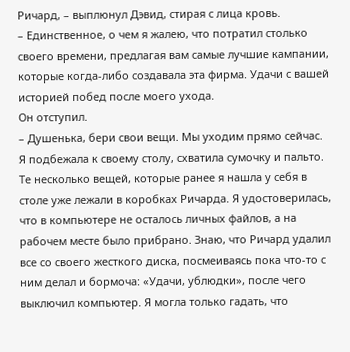Ричард, – выплюнул Дэвид, стирая с лица кровь.
– Единственное, о чем я жалею, что потратил столько своего времени, предлагая вам самые лучшие кампании, которые когда-либо создавала эта фирма. Удачи с вашей историей побед после моего ухода.
Он отступил.
– Душенька, бери свои вещи. Мы уходим прямо сейчас.
Я подбежала к своему столу, схватила сумочку и пальто. Те несколько вещей, которые ранее я нашла у себя в столе уже лежали в коробках Ричарда. Я удостоверилась, что в компьютере не осталось личных файлов, а на рабочем месте было прибрано. Знаю, что Ричард удалил все со своего жесткого диска, посмеиваясь пока что-то с ним делал и бормоча: «Удачи, ублюдки», после чего выключил компьютер. Я могла только гадать, что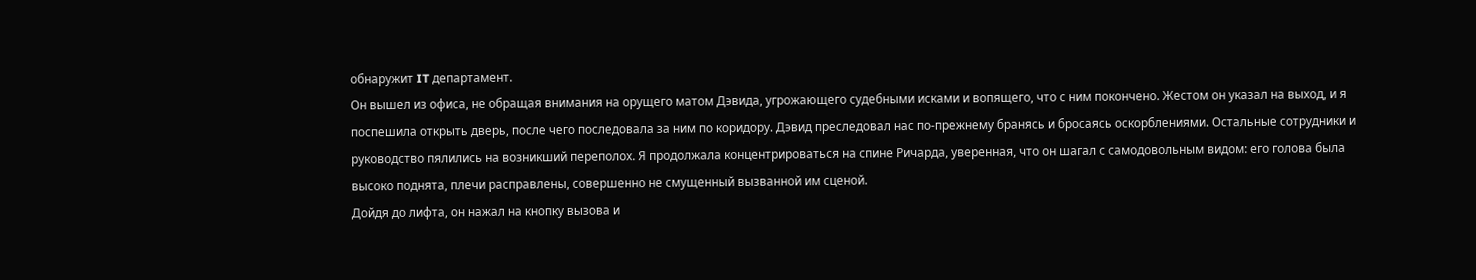обнаружит IT департамент.
Он вышел из офиса, не обращая внимания на орущего матом Дэвида, угрожающего судебными исками и вопящего, что с ним покончено. Жестом он указал на выход, и я поспешила открыть дверь, после чего последовала за ним по коридору. Дэвид преследовал нас по-прежнему бранясь и бросаясь оскорблениями. Остальные сотрудники и руководство пялились на возникший переполох. Я продолжала концентрироваться на спине Ричарда, уверенная, что он шагал с самодовольным видом: его голова была высоко поднята, плечи расправлены, совершенно не смущенный вызванной им сценой.
Дойдя до лифта, он нажал на кнопку вызова и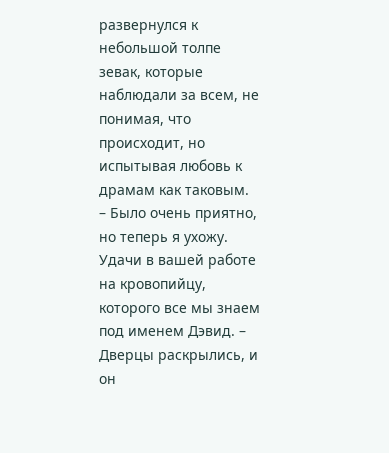развернулся к небольшой толпе зевак, которые наблюдали за всем, не понимая, что происходит, но испытывая любовь к драмам как таковым.
– Было очень приятно, но теперь я ухожу. Удачи в вашей работе на кровопийцу, которого все мы знаем под именем Дэвид. – Дверцы раскрылись, и он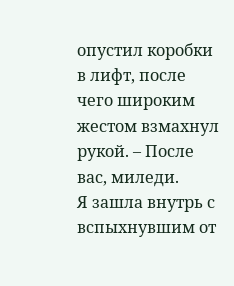опустил коробки в лифт, после чего широким жестом взмахнул рукой. – После вас, миледи.
Я зашла внутрь с вспыхнувшим от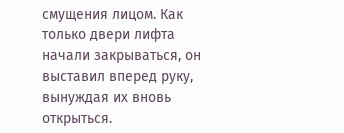смущения лицом. Как только двери лифта начали закрываться, он выставил вперед руку, вынуждая их вновь открыться.